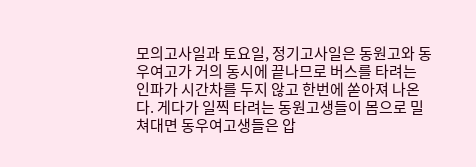모의고사일과 토요일, 정기고사일은 동원고와 동우여고가 거의 동시에 끝나므로 버스를 타려는 인파가 시간차를 두지 않고 한번에 쏟아져 나온다. 게다가 일찍 타려는 동원고생들이 몸으로 밀쳐대면 동우여고생들은 압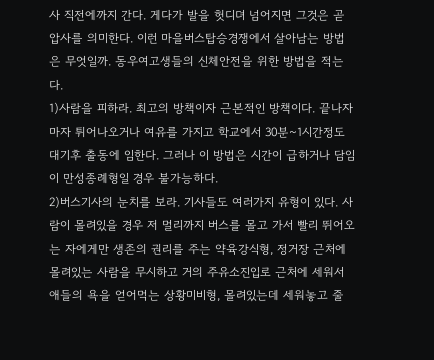사 직전에까지 간다. 게다가 발을 헛디뎌 넘어지면 그것은 곧 압사를 의미한다. 이런 마을버스탑승경쟁에서 살아남는 방법은 무엇일까. 동우여고생들의 신체안전을 위한 방법을 적는다.
1)사람을 피하라. 최고의 방책이자 근본적인 방책이다. 끝나자마자 튀어나오거나 여유를 가지고 학교에서 30분~1시간정도 대기후 출동에 임한다. 그러나 이 방법은 시간이 급하거나 담임이 만성종례형일 경우 불가능하다.
2)버스기사의 눈치를 보라. 기사들도 여러가지 유형이 있다. 사람이 몰려있을 경우 저 멀리까지 버스를 몰고 가서 빨리 뛰어오는 자에게만 생존의 권리를 주는 약육강식형, 정거장 근처에몰려있는 사람을 무시하고 거의 주유소진입로 근처에 세워서 애들의 욕을 얻어먹는 상황미비형, 몰려있는데 세워놓고 줄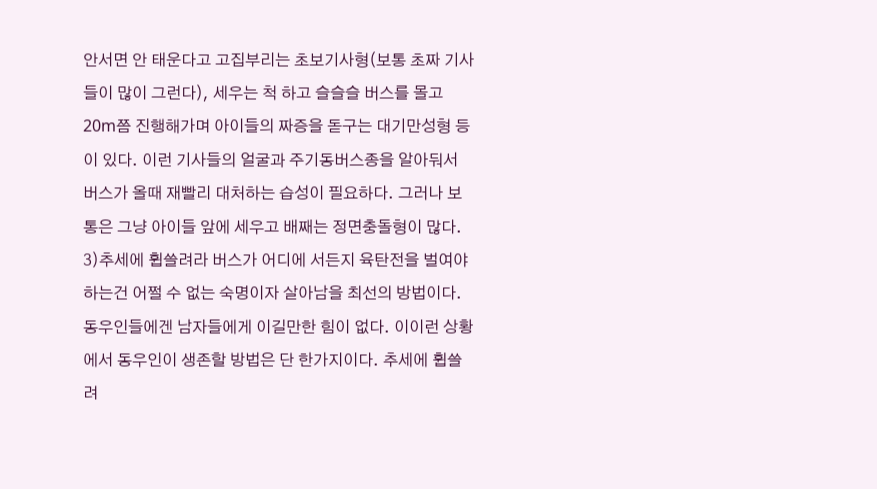안서면 안 태운다고 고집부리는 초보기사형(보통 초짜 기사들이 많이 그런다), 세우는 척 하고 슬슬슬 버스를 몰고 20m쯤 진행해가며 아이들의 짜증을 돋구는 대기만성형 등이 있다. 이런 기사들의 얼굴과 주기동버스종을 알아둬서 버스가 올때 재빨리 대처하는 습성이 필요하다. 그러나 보통은 그냥 아이들 앞에 세우고 배째는 정면충돌형이 많다.
3)추세에 휩쓸려라 버스가 어디에 서든지 육탄전을 벌여야 하는건 어쩔 수 없는 숙명이자 살아남을 최선의 방법이다. 동우인들에겐 남자들에게 이길만한 힘이 없다. 이이런 상황에서 동우인이 생존할 방법은 단 한가지이다. 추세에 휩쓸려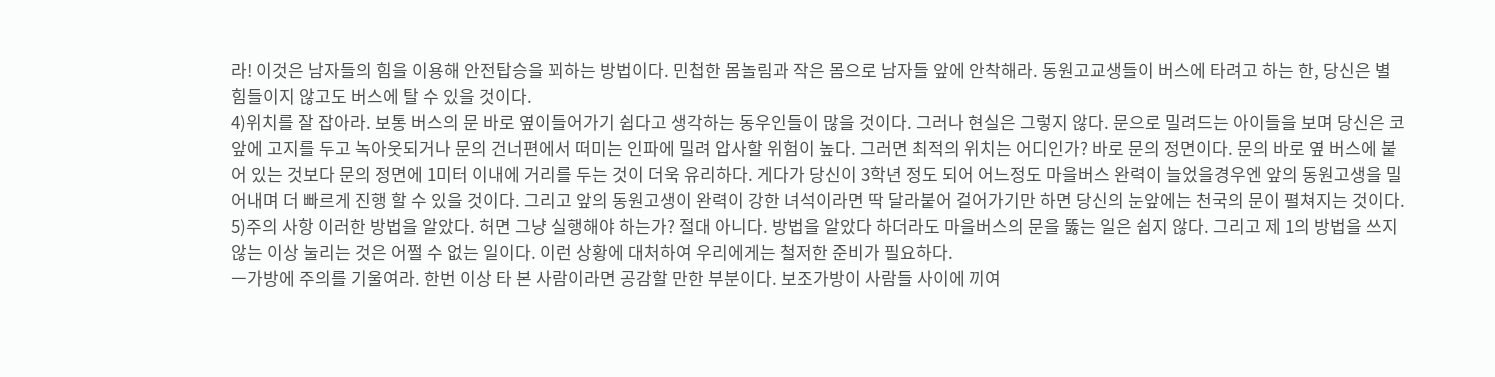라! 이것은 남자들의 힘을 이용해 안전탑승을 꾀하는 방법이다. 민첩한 몸놀림과 작은 몸으로 남자들 앞에 안착해라. 동원고교생들이 버스에 타려고 하는 한, 당신은 별 힘들이지 않고도 버스에 탈 수 있을 것이다.
4)위치를 잘 잡아라. 보통 버스의 문 바로 옆이들어가기 쉽다고 생각하는 동우인들이 많을 것이다. 그러나 현실은 그렇지 않다. 문으로 밀려드는 아이들을 보며 당신은 코앞에 고지를 두고 녹아웃되거나 문의 건너편에서 떠미는 인파에 밀려 압사할 위험이 높다. 그러면 최적의 위치는 어디인가? 바로 문의 정면이다. 문의 바로 옆 버스에 붙어 있는 것보다 문의 정면에 1미터 이내에 거리를 두는 것이 더욱 유리하다. 게다가 당신이 3학년 정도 되어 어느정도 마을버스 완력이 늘었을경우엔 앞의 동원고생을 밀어내며 더 빠르게 진행 할 수 있을 것이다. 그리고 앞의 동원고생이 완력이 강한 녀석이라면 딱 달라붙어 걸어가기만 하면 당신의 눈앞에는 천국의 문이 펼쳐지는 것이다.
5)주의 사항 이러한 방법을 알았다. 허면 그냥 실행해야 하는가? 절대 아니다. 방법을 알았다 하더라도 마을버스의 문을 뚫는 일은 쉽지 않다. 그리고 제 1의 방법을 쓰지 않는 이상 눌리는 것은 어쩔 수 없는 일이다. 이런 상황에 대처하여 우리에게는 철저한 준비가 필요하다.
ㅡ가방에 주의를 기울여라. 한번 이상 타 본 사람이라면 공감할 만한 부분이다. 보조가방이 사람들 사이에 끼여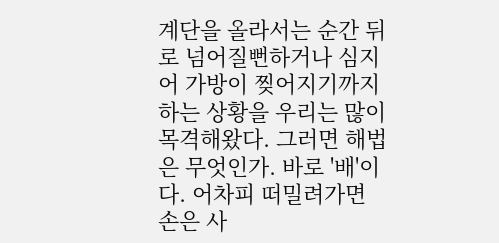계단을 올라서는 순간 뒤로 넘어질뻔하거나 심지어 가방이 찢어지기까지 하는 상황을 우리는 많이 목격해왔다. 그러면 해법은 무엇인가. 바로 '배'이다. 어차피 떠밀려가면 손은 사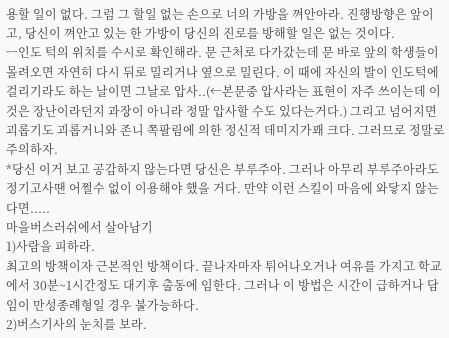용할 일이 없다. 그럼 그 할일 없는 손으로 너의 가방을 껴안아라. 진행방향은 앞이고, 당신이 껴안고 있는 한 가방이 당신의 진로를 방해할 일은 없는 것이다.
ㅡ인도 턱의 위치를 수시로 확인해라. 문 근처로 다가갔는데 문 바로 앞의 학생들이 몰려오면 자연히 다시 뒤로 밀리거나 옆으로 밀린다. 이 때에 자신의 발이 인도턱에 걸리기라도 하는 날이면 그날로 압사..(←본문중 압사라는 표현이 자주 쓰이는데 이것은 장난이라던지 과장이 아니라 정말 압사할 수도 있다는거다.) 그리고 넘어지면 괴롭기도 괴롭거니와 존니 쪽팔림에 의한 정신적 데미지가꽤 크다. 그러므로 정말로 주의하자.
*당신 이거 보고 공감하지 않는다면 당신은 부루주아. 그러나 아무리 부루주아라도 정기고사땐 어쩔수 없이 이용해야 했을 거다. 만약 이런 스킬이 마음에 와닿지 않는다면.....
마을버스러쉬에서 살아남기
1)사람을 피하라.
최고의 방책이자 근본적인 방책이다. 끝나자마자 튀어나오거나 여유를 가지고 학교에서 30분~1시간정도 대기후 출동에 임한다. 그러나 이 방법은 시간이 급하거나 담임이 만성종례형일 경우 불가능하다.
2)버스기사의 눈치를 보라.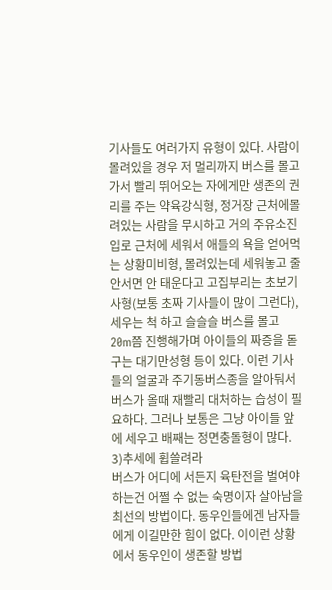기사들도 여러가지 유형이 있다. 사람이 몰려있을 경우 저 멀리까지 버스를 몰고 가서 빨리 뛰어오는 자에게만 생존의 권리를 주는 약육강식형, 정거장 근처에몰려있는 사람을 무시하고 거의 주유소진입로 근처에 세워서 애들의 욕을 얻어먹는 상황미비형, 몰려있는데 세워놓고 줄 안서면 안 태운다고 고집부리는 초보기사형(보통 초짜 기사들이 많이 그런다), 세우는 척 하고 슬슬슬 버스를 몰고 20m쯤 진행해가며 아이들의 짜증을 돋구는 대기만성형 등이 있다. 이런 기사들의 얼굴과 주기동버스종을 알아둬서 버스가 올때 재빨리 대처하는 습성이 필요하다. 그러나 보통은 그냥 아이들 앞에 세우고 배째는 정면충돌형이 많다.
3)추세에 휩쓸려라
버스가 어디에 서든지 육탄전을 벌여야 하는건 어쩔 수 없는 숙명이자 살아남을 최선의 방법이다. 동우인들에겐 남자들에게 이길만한 힘이 없다. 이이런 상황에서 동우인이 생존할 방법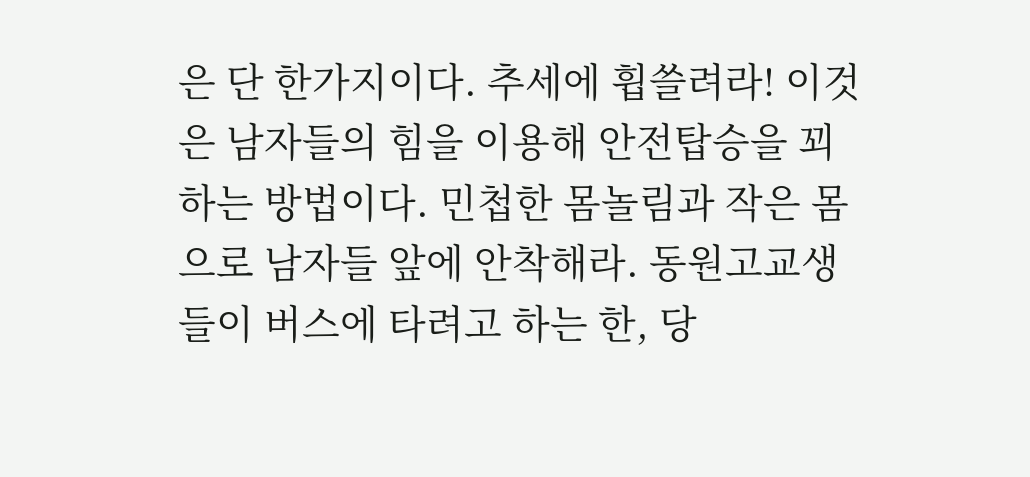은 단 한가지이다. 추세에 휩쓸려라! 이것은 남자들의 힘을 이용해 안전탑승을 꾀하는 방법이다. 민첩한 몸놀림과 작은 몸으로 남자들 앞에 안착해라. 동원고교생들이 버스에 타려고 하는 한, 당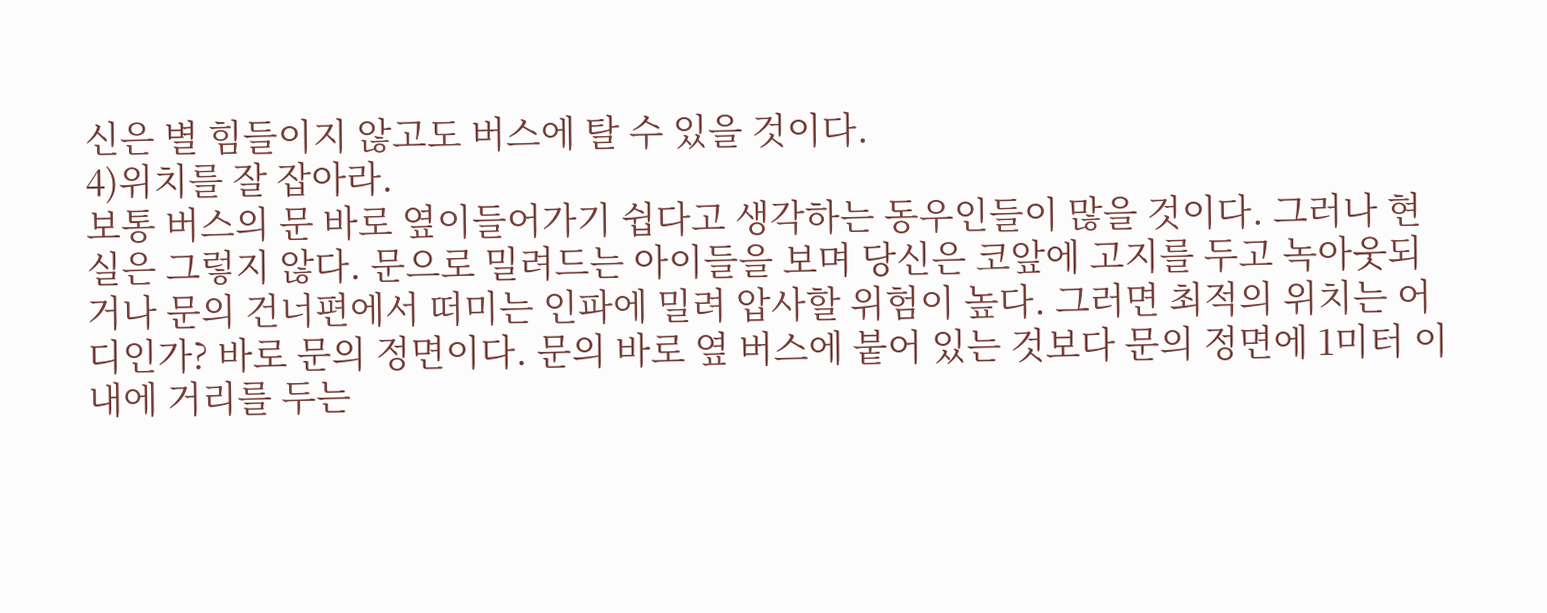신은 별 힘들이지 않고도 버스에 탈 수 있을 것이다.
4)위치를 잘 잡아라.
보통 버스의 문 바로 옆이들어가기 쉽다고 생각하는 동우인들이 많을 것이다. 그러나 현실은 그렇지 않다. 문으로 밀려드는 아이들을 보며 당신은 코앞에 고지를 두고 녹아웃되거나 문의 건너편에서 떠미는 인파에 밀려 압사할 위험이 높다. 그러면 최적의 위치는 어디인가? 바로 문의 정면이다. 문의 바로 옆 버스에 붙어 있는 것보다 문의 정면에 1미터 이내에 거리를 두는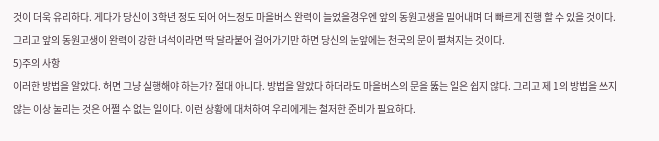것이 더욱 유리하다. 게다가 당신이 3학년 정도 되어 어느정도 마을버스 완력이 늘었을경우엔 앞의 동원고생을 밀어내며 더 빠르게 진행 할 수 있을 것이다. 그리고 앞의 동원고생이 완력이 강한 녀석이라면 딱 달라붙어 걸어가기만 하면 당신의 눈앞에는 천국의 문이 펼쳐지는 것이다.
5)주의 사항
이러한 방법을 알았다. 허면 그냥 실행해야 하는가? 절대 아니다. 방법을 알았다 하더라도 마을버스의 문을 뚫는 일은 쉽지 않다. 그리고 제 1의 방법을 쓰지 않는 이상 눌리는 것은 어쩔 수 없는 일이다. 이런 상황에 대처하여 우리에게는 철저한 준비가 필요하다.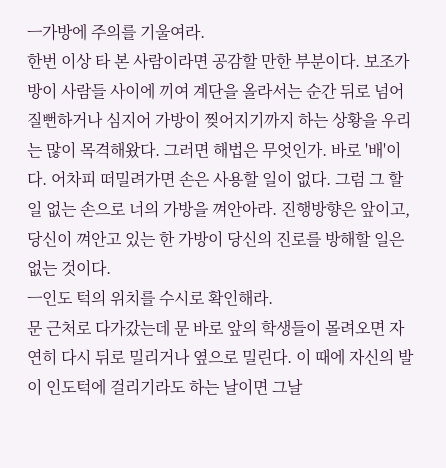ㅡ가방에 주의를 기울여라.
한번 이상 타 본 사람이라면 공감할 만한 부분이다. 보조가방이 사람들 사이에 끼여 계단을 올라서는 순간 뒤로 넘어질뻔하거나 심지어 가방이 찢어지기까지 하는 상황을 우리는 많이 목격해왔다. 그러면 해법은 무엇인가. 바로 '배'이다. 어차피 떠밀려가면 손은 사용할 일이 없다. 그럼 그 할일 없는 손으로 너의 가방을 껴안아라. 진행방향은 앞이고, 당신이 껴안고 있는 한 가방이 당신의 진로를 방해할 일은 없는 것이다.
ㅡ인도 턱의 위치를 수시로 확인해라.
문 근처로 다가갔는데 문 바로 앞의 학생들이 몰려오면 자연히 다시 뒤로 밀리거나 옆으로 밀린다. 이 때에 자신의 발이 인도턱에 걸리기라도 하는 날이면 그날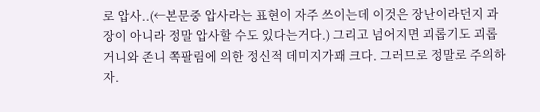로 압사..(←본문중 압사라는 표현이 자주 쓰이는데 이것은 장난이라던지 과장이 아니라 정말 압사할 수도 있다는거다.) 그리고 넘어지면 괴롭기도 괴롭거니와 존니 쪽팔림에 의한 정신적 데미지가꽤 크다. 그러므로 정말로 주의하자.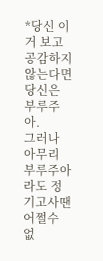*당신 이거 보고 공감하지 않는다면 당신은 부루주아.
그러나 아무리 부루주아라도 정기고사땐 어쩔수 없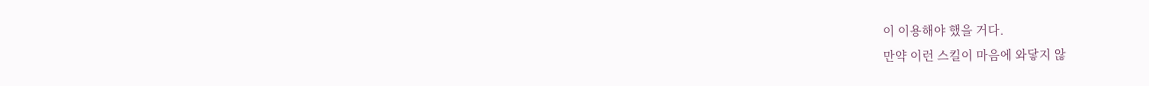이 이용해야 했을 거다.
만약 이런 스킬이 마음에 와닿지 않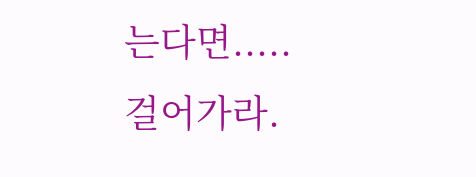는다면.....
걸어가라.